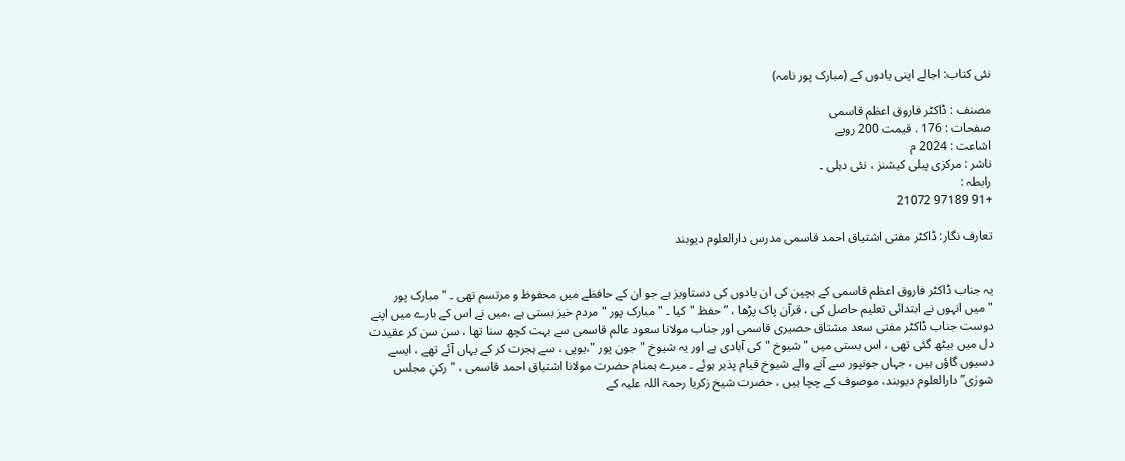نئی کتاب: اجالے اپنی یادوں کے (مبارک پور نامہ)

مصنف : ڈاکٹر فاروق اعظم قاسمی
صفحات : 176 . قیمت 200 روپے
اشاعت : 2024 م
ناشر : مرکزی پبلی کیشنز ، نئی دہلی ۔
رابطہ :
+91 97189 21072

تعارف نگار: ڈاکٹر مفتی اشتیاق احمد قاسمی مدرس دارالعلوم دیوبند


یہ جناب ڈاکٹر فاروق اعظم قاسمی کے بچپن کی ان یادوں کی دستاویز ہے جو ان کے حافظے میں محفوظ و مرتسم تھی ۔ "مبارک پور "میں انہوں نے ابتدائی تعلیم حاصل کی ، قرآن پاک پڑھا ، ” حفظ "کیا ۔ "مبارک پور "مردم خیز بستی ہے ،میں نے اس کے بارے میں اپنے دوست جناب ڈاکٹر مفتی سعد مشتاق حصیری قاسمی اور جناب مولانا سعود عالم قاسمی سے بہت کچھ سنا تھا ، سن سن کر عقیدت دل میں بیٹھ گئی تھی ، اس بستی میں "شیوخ "کی آبادی ہے اور یہ شیوخ "جون پور "،یوپی ، سے ہجرت کر کے یہاں آئے تھے ، ایسے دسیوں گاؤں ہیں ، جہاں جونپور سے آنے والے شیوخ قیام پذیر ہوئے ۔ میرے ہمنام حضرت مولانا اشتیاق احمد قاسمی ، "رکنِ مجلس شورٰی” دارالعلوم دیوبند، موصوف کے چچا ہیں ، حضرت شیخ زکریا رحمۃ اللہ علیہ کے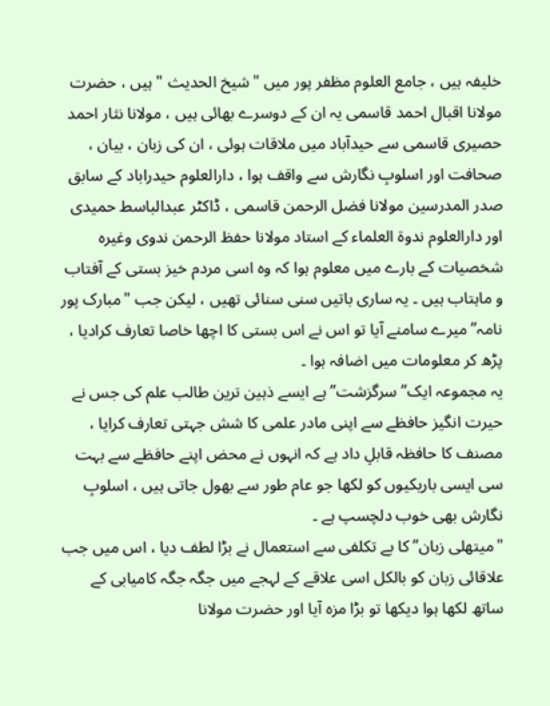خلیفہ ہیں ، جامع العلوم مظفر پور میں "شیخ الحدیث "ہیں ، حضرت مولانا اقبال احمد قاسمی یہ ان کے دوسرے بھائی ہیں ، مولانا نثار احمد حصیری قاسمی سے حیدآباد میں ملاقات ہوئی ، ان کی زبان ، بیان ، صحافت اور اسلوبِ نگارش سے واقف ہوا ، دارالعلوم حیدراباد کے سابق صدر المدرسین مولانا فضل الرحمن قاسمی ، ڈاکٹر عبدالباسط حمیدی اور دارالعلوم ندوۃ العلماء کے استاد مولانا حفظ الرحمن ندوی وغیرہ شخصیات کے بارے میں معلوم ہوا کہ وہ اسی مردم خیز بستی کے آفتاب و ماہتاب ہیں ۔ یہ ساری باتیں سنی سنائی تھیں ، لیکن جب "مبارک پور نامہ” میرے سامنے آیا تو اس نے اس بستی کا اچھا خاصا تعارف کرادیا ، پڑھ کر معلومات میں اضافہ ہوا ۔
یہ مجموعہ ایک” سرگزشت” ہے ایسے ذہین ترین طالب علم کی جس نے حیرت انگیز حافظے سے اپنی مادر علمی کا شش جہتی تعارف کرایا ، مصنف کا حافظہ قابلِ داد ہے کہ انہوں نے محض اپنے حافظے سے بہت سی ایسی باریکیوں کو لکھا جو عام طور سے بھول جاتی ہیں ، اسلوبِ نگارش بھی خوب دلچسپ ہے ۔
"میتھلی زبان” کا بے تکلفی سے استعمال نے بڑا لطف دیا ، اس میں جب علاقائی زبان کو بالکل اسی علاقے کے لہجے میں جگہ جگہ کامیابی کے ساتھ لکھا ہوا دیکھا تو بڑا مزہ آیا اور حضرت مولانا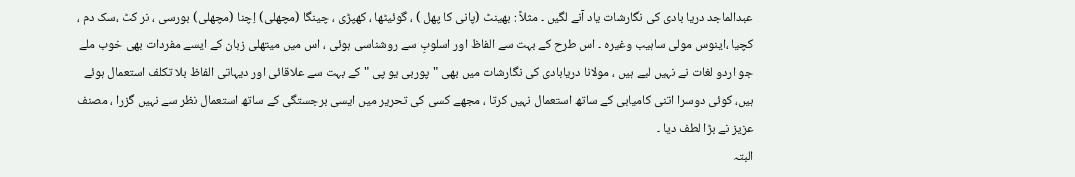عبدالماجد دریا بادی کی نگارشات یاد آنے لگیں ۔ مثلاً : بھینٹ (پانی کا پھل ) ، گوئیٹھا ، کھپڑی ، چینگا (مچھلی) اِچنا (مچھلی) بورسی ، نر کٹ ،سک دم ، کچیا ،اینوس مولی ساہیب وغیرہ ۔ اس طرح کے بہت سے الفاظ اور اسلوبِ سے روشناسی ہوئی ، اس میں میتھلی زبان کے ایسے مفردات بھی خوب ملے جو اردو لغات نے نہیں لیے ہیں ، مولانا دریابادی کی نگارشات میں بھی "پوربی یو پی "کے بہت سے علاقائی اور دیہاتی الفاظ بلا تکلف استعمال ہوئے ہیں، کوئی دوسرا اتنی کامیابی کے ساتھ استعمال نہیں کرتا ، مجھے کسی کی تحریر میں ایسی برجستگی کے ساتھ استعمال نظر سے نہیں گزرا ، مصنف عزیز نے بڑا لطف دیا ۔
البتہ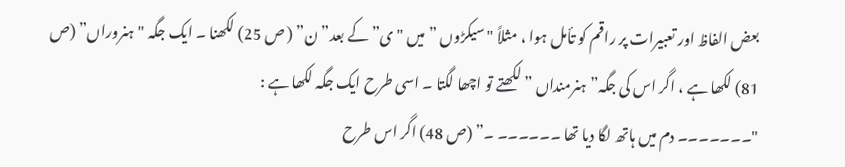بعض الفاظ اور تعبیرات پر راقم کو تأمل ہوا ، مثلاً "سیکڑوں ” میں "ی” کے بعد” ن” ( ص 25) لکھنا ۔ ایک جگہ "ہنروراں” (ص 81) لکھا ہے ، اگر اس کی جگہ” ہنرمنداں ” لکھتے تو اچھا لگتا ۔ اسی طرح ایک جگہ لکھا ہے :
"۔۔۔۔۔۔۔ دم میں ہاتھ لگا دیا تھا ۔۔۔۔۔۔ ۔” (ص 48) اگر اس طرح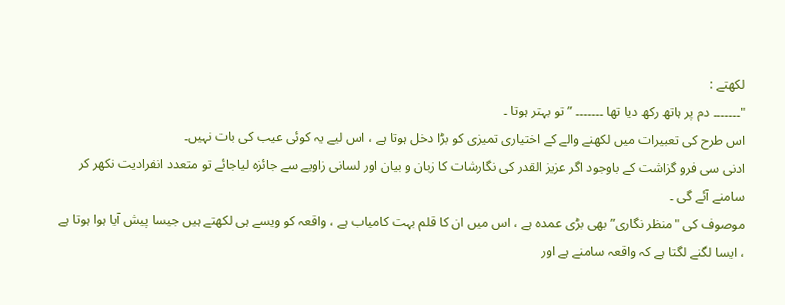لکھتے :
"۔۔۔۔۔۔۔ دم پر ہاتھ رکھ دیا تھا ۔۔۔۔۔۔۔ ” تو بہتر ہوتا ۔
اس طرح کی تعبیرات میں لکھنے والے کے اختیاری تمیزی کو بڑا دخل ہوتا ہے ، اس لیے یہ کوئی عیب کی بات نہیں۔
ادنی سی فرو گزاشت کے باوجود اگر عزیز القدر کی نگارشات کا زبان و بیان اور لسانی زاویے سے جائزہ لیاجائے تو متعدد انفرادیت نکھر کر سامنے آئے گی ۔
موصوف کی "منظر نگاری” بھی بڑی عمدہ ہے ، اس میں ان کا قلم بہت کامیاب ہے ، واقعہ کو ویسے ہی لکھتے ہیں جیسا پیش آیا ہوا ہوتا ہے ، ایسا لگنے لگتا ہے کہ واقعہ سامنے ہے اور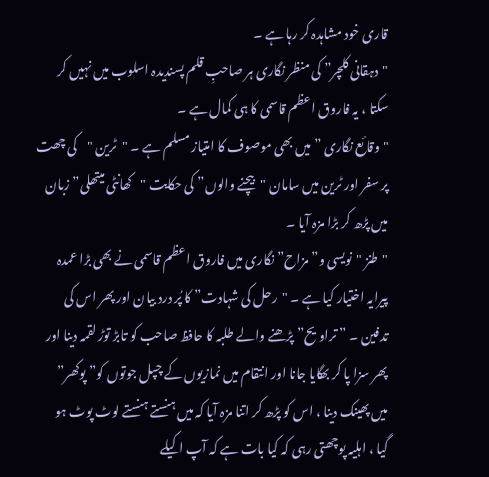قاری خود مشاہدہ کر رہا ہے ۔
"دہقانی کلچر” کی منظر نگاری ہر صاحبِ قلم پسندیدہ اسلوب میں نہیں کر سکتا ، یہ فاروق اعظم قاسمی کا ہی کمال ہے ۔
"وقائع نگاری ” میں بھی موصوف کا امتیاز مسلم ہے ۔ "ٹرین "کی چھت پر سفر اور ٹرین میں سامان "بیچنے والوں” کی حکایت "کھانٹی میتھلی” زبان میں پڑھ کر بڑا مزہ آیا ۔
"طنز "نویسی و” مزاح” نگاری میں فاروق اعظم قاسمی نے بھی بڑا عمدہ پیرایہ اختیار کیا ہے ۔ "رحل کی شہادت” کا پُر درد بیان اور پھر اس کی تدفین ۔ ” تراویح” پڑھنے والے طلبہ کا حافظ صاحب کو تابڑ توڑ لقمہ دینا اور پھر سزا پا کر بھگایا جانا اور انتقام میں نمازیوں کے چپل جوتوں کو” پوکھر” میں پھینک دینا ، اس کو پڑھ کر اتنا مزہ آیا کہ میں ہنستے ہنستے لوٹ پوٹ ہو گیا ، اہلیہ پوچھتی رہی کہ کیا بات ہے کہ آپ اکیلے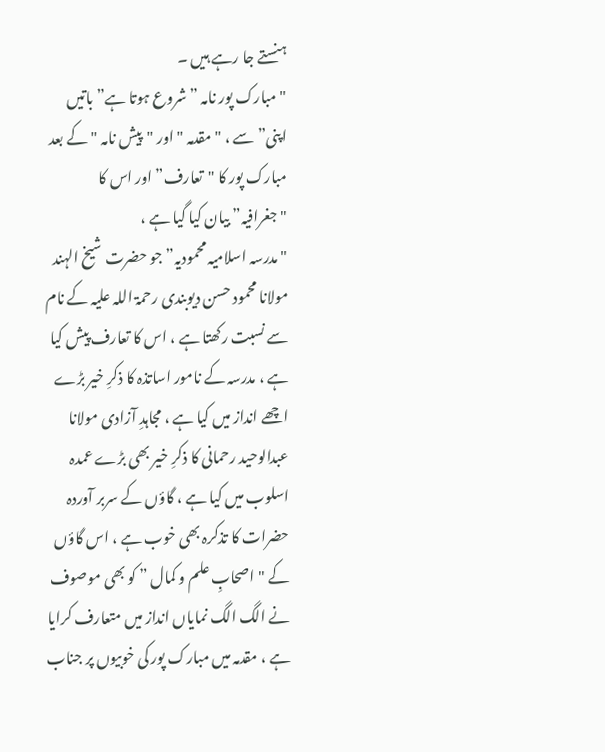ہنستے جا رہے ہیں ۔
"مبارک پور نامہ ” شروع ہوتا ہے” باتیں اپنی” سے ، "مقدمہ "اور "پیش نامہ "کے بعد مبارک پور کا "تعارف” اور اس کا "جغرافیہ” بیان کیا گیا ہے ،
"مدرسہ اسلامیہ محمودیہ” جو حضرت شیخ الہند مولانا محمود حسن دیوبندی رحمۃ اللہ علیہ کے نام سے نسبت رکھتا ہے ، اس کا تعارف پیش کیا ہے ، مدرسہ کے نامور اساتذہ کا ذکرِ خیر بڑے اچھے انداز میں کیا ہے ، مجاہدِ آزادی مولانا عبدالوحید رحمانی کا ذکرِ خیر بھی بڑے عمدہ اسلوب میں کیا ہے ، گاؤں کے سربر آوردہ حضرات کا تذکرہ بھی خوب ہے ، اس گاؤں کے "اصحابِ علم و کمال ” کو بھی موصوف نے الگ الگ نمایاں انداز میں متعارف کرایا ہے ، مقدمہ میں مبارک پور کی خوبیوں پر جناب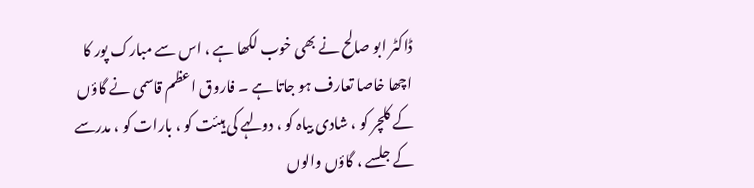ڈاکٹر ابو صالح نے بھی خوب لکھا ہے ، اس سے مبارک پور کا اچھا خاصا تعارف ہو جاتا ہے ۔ فاروق اعظم قاسمی نے گاؤں کے کلچر کو ، شادی بیاہ کو ، دولہے کی ہیئت کو ، بارات کو ، مدرسے کے جلسے ، گاؤں والوں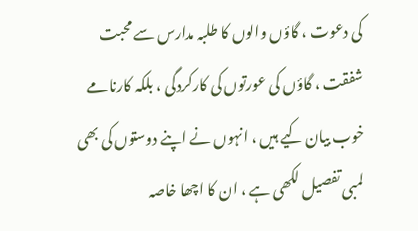کی دعوت ، گاؤں والوں کا طلبہ مدارس سے محبت شفقت ، گاؤں کی عورتوں کی کارکردگی ، بلکہ کارنامے خوب بیان کیے ہیں ، انہوں نے اپنے دوستوں کی بھی لمبی تفصیل لکھی ہے ، ان کا اچھا خاصہ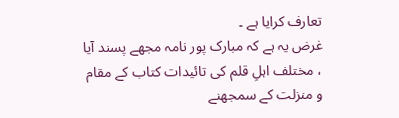تعارف کرایا ہے ۔
غرض یہ ہے کہ مبارک پور نامہ مجھے پسند آیا ، مختلف اہلِ قلم کی تائیدات کتاب کے مقام و منزلت کے سمجھنے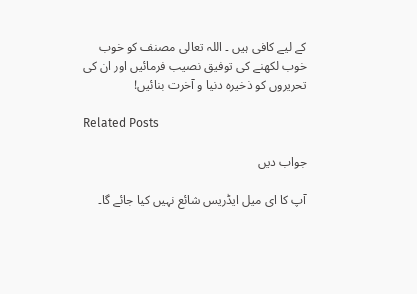کے لیے کافی ہیں ۔ اللہ تعالی مصنف کو خوب خوب لکھنے کی توفیق نصیب فرمائیں اور ان کی تحریروں کو ذخیرہ دنیا و آخرت بنائیں!

Related Posts

جواب دیں

آپ کا ای میل ایڈریس شائع نہیں کیا جائے گا۔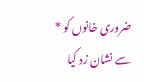ضروری خانوں کو * سے نشان زد کیا